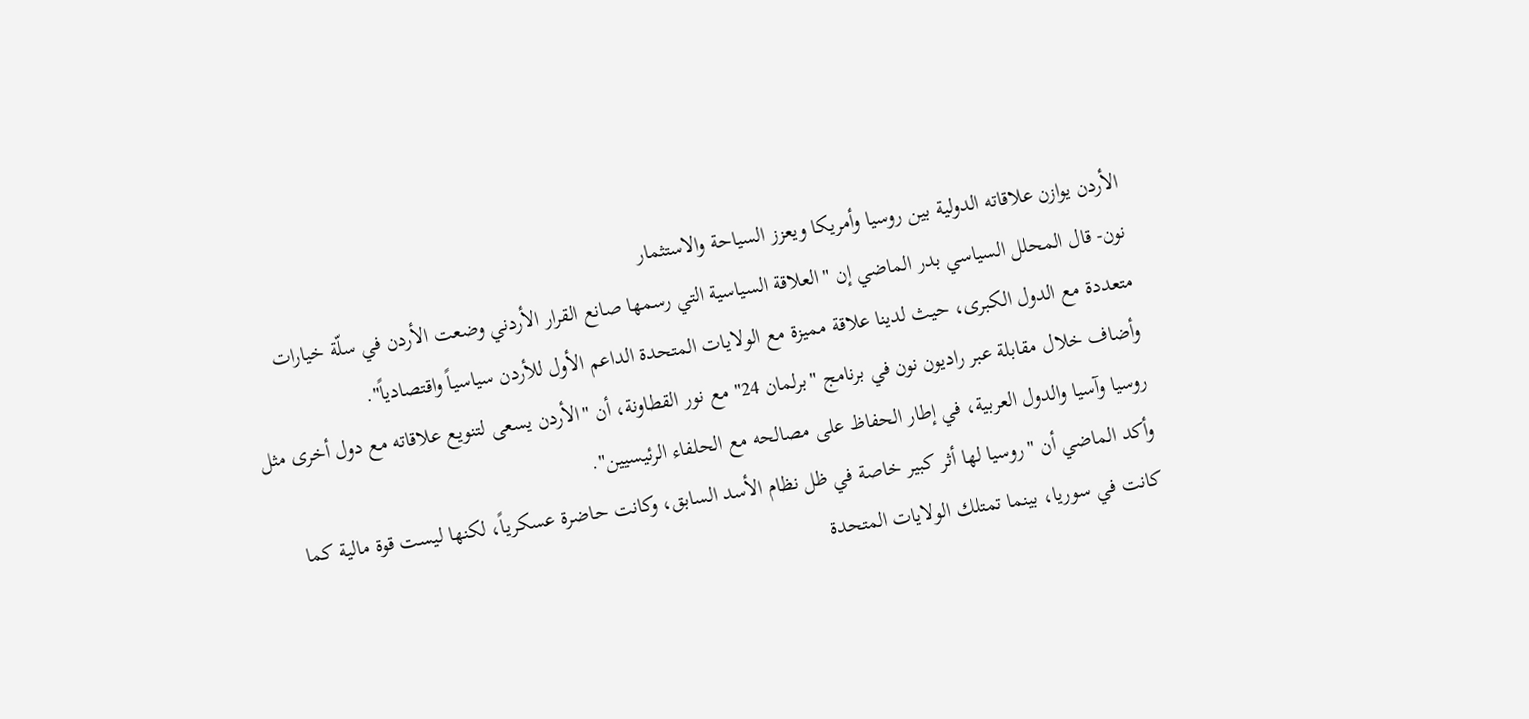الأردن يوازن علاقاته الدولية بين روسيا وأمريكا ويعزز السياحة والاستثمار
نون- قال المحلل السياسي بدر الماضي إن "العلاقة السياسية التي رسمها صانع القرار الأردني وضعت الأردن في سلّة خيارات متعددة مع الدول الكبرى، حيث لدينا علاقة مميزة مع الولايات المتحدة الداعم الأول للأردن سياسياً واقتصادياً".
وأضاف خلال مقابلة عبر راديون نون في برنامج "برلمان 24" مع نور القطاونة، أن "الأردن يسعى لتنويع علاقاته مع دول أخرى مثل روسيا وآسيا والدول العربية، في إطار الحفاظ على مصالحه مع الحلفاء الرئيسيين".
وأكد الماضي أن "روسيا لها أثر كبير خاصة في ظل نظام الأسد السابق، وكانت حاضرة عسكرياً، لكنها ليست قوة مالية كما كانت في سوريا، بينما تمتلك الولايات المتحدة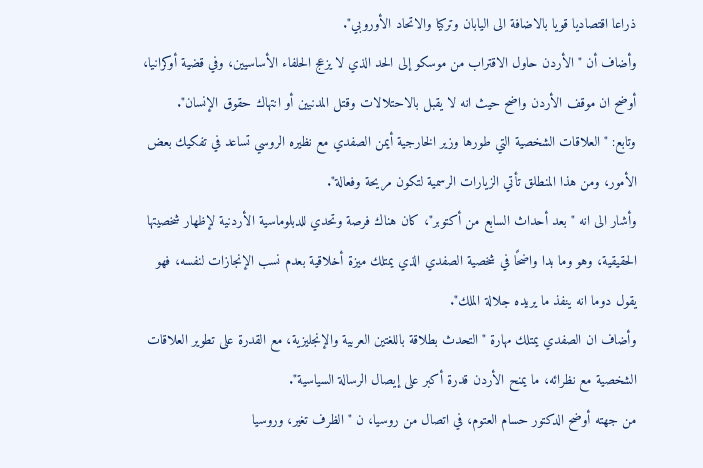ذراعا اقتصاديا قويا بالاضافة الى اليابان وتركيا والاتحاد الأوروبي".
وأضاف أن "الأردن حاول الاقتراب من موسكو إلى الحد الذي لا يزعج الحلفاء الأساسيين، وفي قضية أوكرانيا، أوضح ان موقف الأردن واضح حيث انه لا يقبل بالاحتلالات وقتل المدنيين أو انتهاك حقوق الإنسان".
وتابع: "العلاقات الشخصية التي طورها وزير الخارجية أيمن الصفدي مع نظيره الروسي تساعد في تفكيك بعض الأمور، ومن هذا المنطلق تأتي الزيارات الرسمية لتكون مريحة وفعالة".
وأشار الى انه "بعد أحداث السابع من أكتوبر"، كان هناك فرصة وتحدي للدبلوماسية الأردنية لإظهار شخصيتها الحقيقية، وهو وما بدا واضحًا في شخصية الصفدي الذي يمتلك ميزة أخلاقية بعدم نسب الإنجازات لنفسه، فهو يقول دوما انه ينفذ ما يريده جلالة الملك".
وأضاف ان الصفدي يمتلك مهارة "التحدث بطلاقة باللغتين العربية والإنجليزية، مع القدرة على تطوير العلاقات الشخصية مع نظرائه، ما يمنح الأردن قدرة أكبر على إيصال الرسالة السياسية".
من جهته أوضح الدكتور حسام العتوم، في اتصال من روسيا، ن "الظرف تغير، وروسيا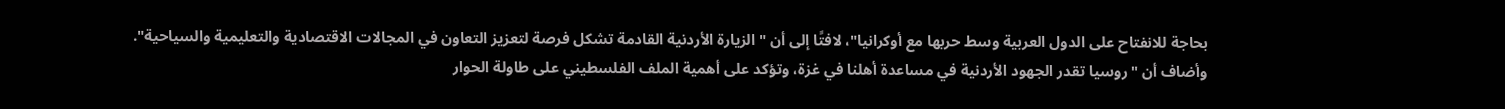بحاجة للانفتاح على الدول العربية وسط حربها مع أوكرانيا"، لافتًا إلى أن "الزيارة الأردنية القادمة تشكل فرصة لتعزيز التعاون في المجالات الاقتصادية والتعليمية والسياحية".
وأضاف أن "روسيا تقدر الجهود الأردنية في مساعدة أهلنا في غزة، وتؤكد على أهمية الملف الفلسطيني على طاولة الحوار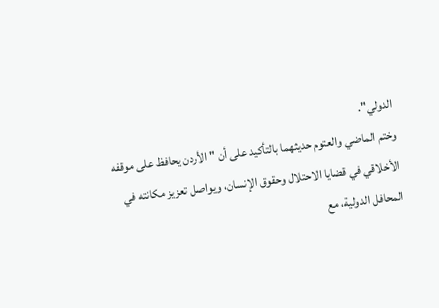الدولي".
وختم الماضي والعتوم حديثهما بالتأكيد على أن "الأردن يحافظ على موقفه الأخلاقي في قضايا الاحتلال وحقوق الإنسان، ويواصل تعزيز مكانته في المحافل الدولية، مع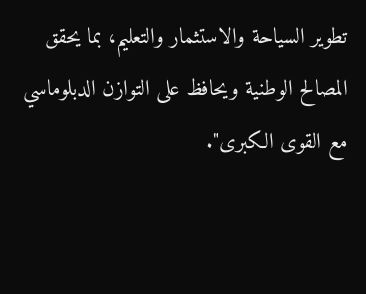تطوير السياحة والاستثمار والتعليم، بما يحقق المصالح الوطنية ويحافظ على التوازن الدبلوماسي مع القوى الكبرى".